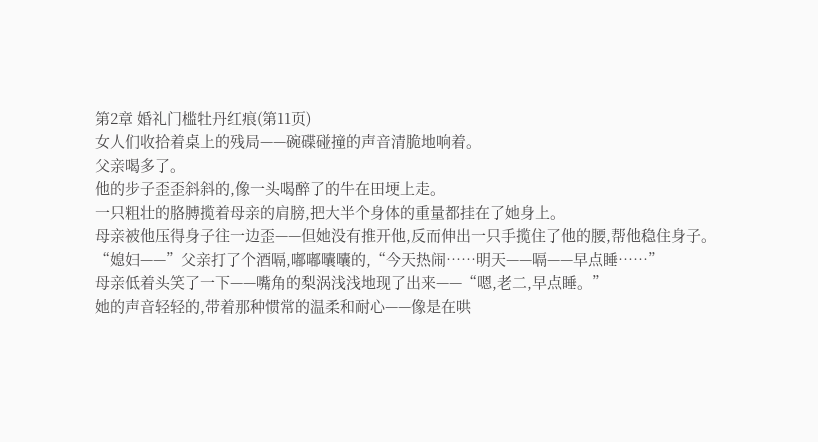第2章 婚礼门槛牡丹红痕(第11页)
女人们收拾着桌上的残局——碗碟碰撞的声音清脆地响着。
父亲喝多了。
他的步子歪歪斜斜的,像一头喝醉了的牛在田埂上走。
一只粗壮的胳膊揽着母亲的肩膀,把大半个身体的重量都挂在了她身上。
母亲被他压得身子往一边歪——但她没有推开他,反而伸出一只手揽住了他的腰,帮他稳住身子。
“媳妇——”父亲打了个酒嗝,嘟嘟囔囔的,“今天热闹……明天——嗝——早点睡……”
母亲低着头笑了一下——嘴角的梨涡浅浅地现了出来——“嗯,老二,早点睡。”
她的声音轻轻的,带着那种惯常的温柔和耐心——像是在哄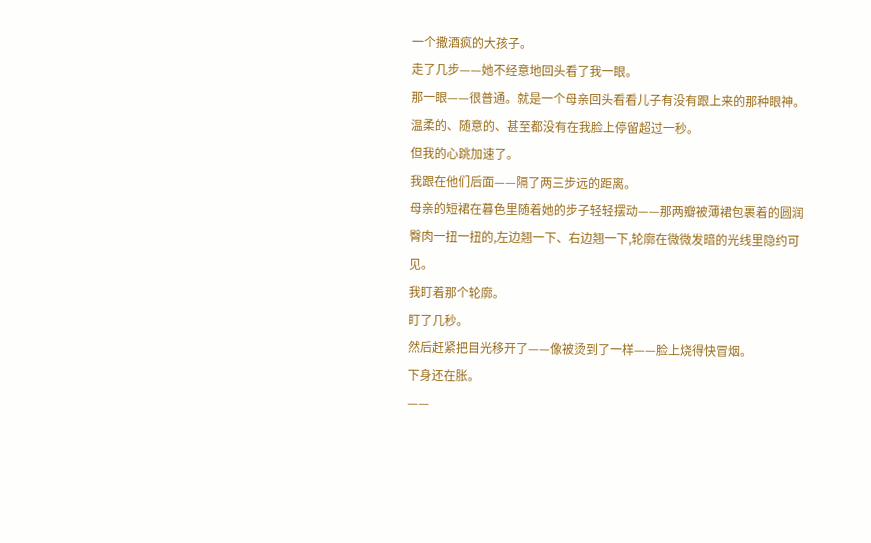一个撒酒疯的大孩子。
走了几步——她不经意地回头看了我一眼。
那一眼——很普通。就是一个母亲回头看看儿子有没有跟上来的那种眼神。温柔的、随意的、甚至都没有在我脸上停留超过一秒。
但我的心跳加速了。
我跟在他们后面——隔了两三步远的距离。
母亲的短裙在暮色里随着她的步子轻轻摆动——那两瓣被薄裙包裹着的圆润臀肉一扭一扭的,左边翘一下、右边翘一下,轮廓在微微发暗的光线里隐约可见。
我盯着那个轮廓。
盯了几秒。
然后赶紧把目光移开了——像被烫到了一样——脸上烧得快冒烟。
下身还在胀。
——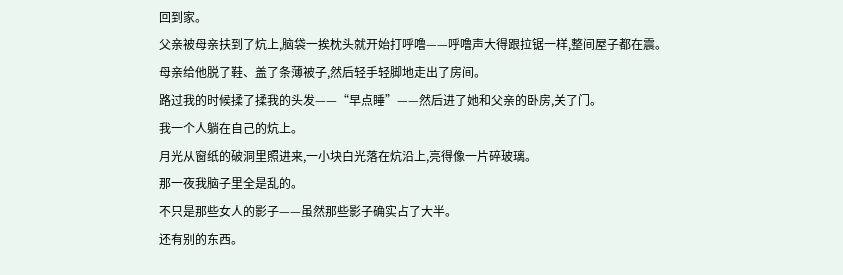回到家。
父亲被母亲扶到了炕上,脑袋一挨枕头就开始打呼噜——呼噜声大得跟拉锯一样,整间屋子都在震。
母亲给他脱了鞋、盖了条薄被子,然后轻手轻脚地走出了房间。
路过我的时候揉了揉我的头发——“早点睡”——然后进了她和父亲的卧房,关了门。
我一个人躺在自己的炕上。
月光从窗纸的破洞里照进来,一小块白光落在炕沿上,亮得像一片碎玻璃。
那一夜我脑子里全是乱的。
不只是那些女人的影子——虽然那些影子确实占了大半。
还有别的东西。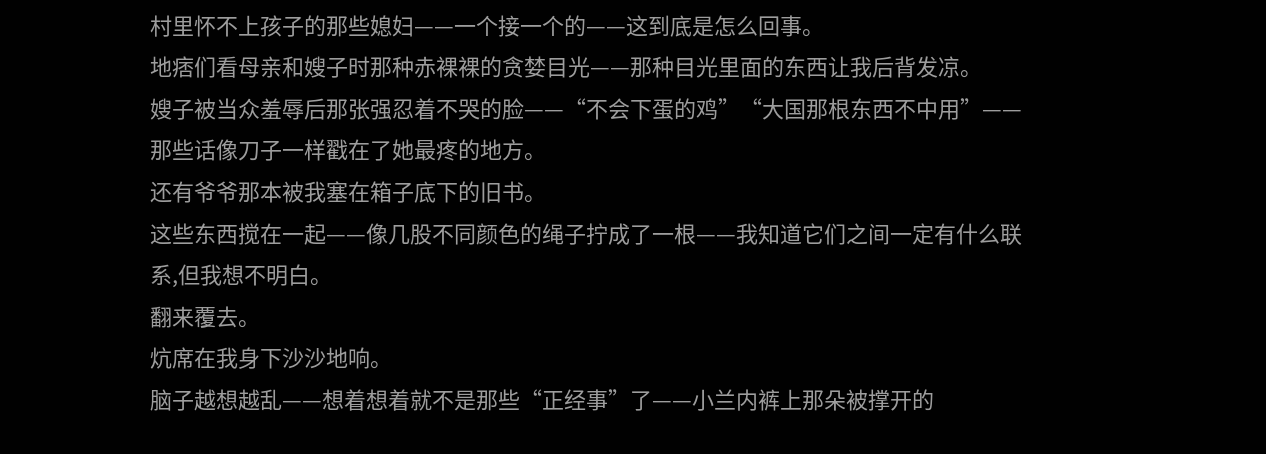村里怀不上孩子的那些媳妇——一个接一个的——这到底是怎么回事。
地痞们看母亲和嫂子时那种赤裸裸的贪婪目光——那种目光里面的东西让我后背发凉。
嫂子被当众羞辱后那张强忍着不哭的脸——“不会下蛋的鸡”“大国那根东西不中用”——那些话像刀子一样戳在了她最疼的地方。
还有爷爷那本被我塞在箱子底下的旧书。
这些东西搅在一起——像几股不同颜色的绳子拧成了一根——我知道它们之间一定有什么联系,但我想不明白。
翻来覆去。
炕席在我身下沙沙地响。
脑子越想越乱——想着想着就不是那些“正经事”了——小兰内裤上那朵被撑开的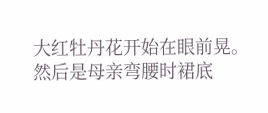大红牡丹花开始在眼前晃。
然后是母亲弯腰时裙底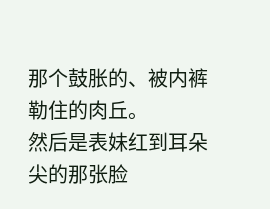那个鼓胀的、被内裤勒住的肉丘。
然后是表妹红到耳朵尖的那张脸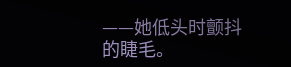——她低头时颤抖的睫毛。